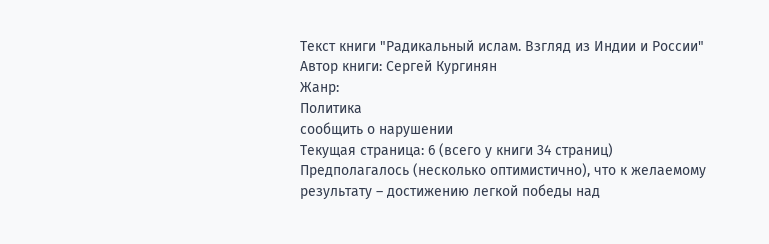Текст книги "Радикальный ислам. Взгляд из Индии и России"
Автор книги: Сергей Кургинян
Жанр:
Политика
сообщить о нарушении
Текущая страница: 6 (всего у книги 34 страниц)
Предполагалось (несколько оптимистично), что к желаемому результату – достижению легкой победы над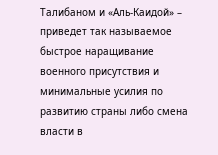Талибаном и «Аль-Каидой» – приведет так называемое быстрое наращивание военного присутствия и минимальные усилия по развитию страны либо смена власти в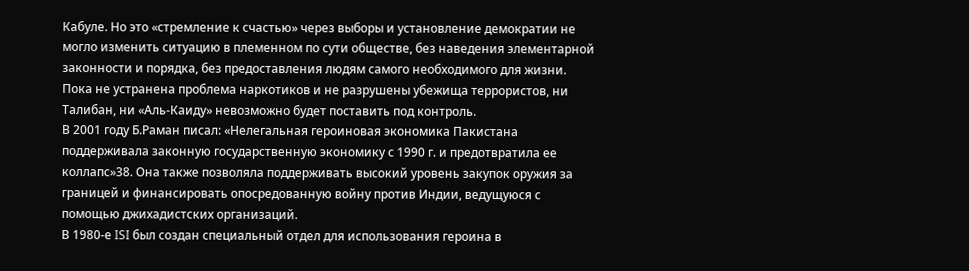Кабуле. Но это «стремление к счастью» через выборы и установление демократии не могло изменить ситуацию в племенном по сути обществе, без наведения элементарной законности и порядка, без предоставления людям самого необходимого для жизни. Пока не устранена проблема наркотиков и не разрушены убежища террористов, ни Талибан, ни «Аль-Каиду» невозможно будет поставить под контроль.
В 2001 году Б.Раман писал: «Нелегальная героиновая экономика Пакистана поддерживала законную государственную экономику с 1990 г. и предотвратила ее коллапс»38. Она также позволяла поддерживать высокий уровень закупок оружия за границей и финансировать опосредованную войну против Индии, ведущуюся с помощью джихадистских организаций.
В 1980-е ISI был создан специальный отдел для использования героина в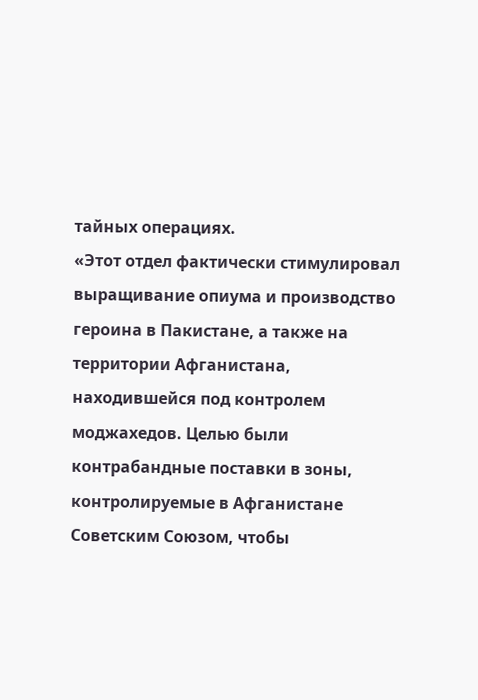тайных операциях.
«Этот отдел фактически стимулировал выращивание опиума и производство героина в Пакистане, а также на территории Афганистана, находившейся под контролем моджахедов. Целью были контрабандные поставки в зоны, контролируемые в Афганистане Советским Союзом, чтобы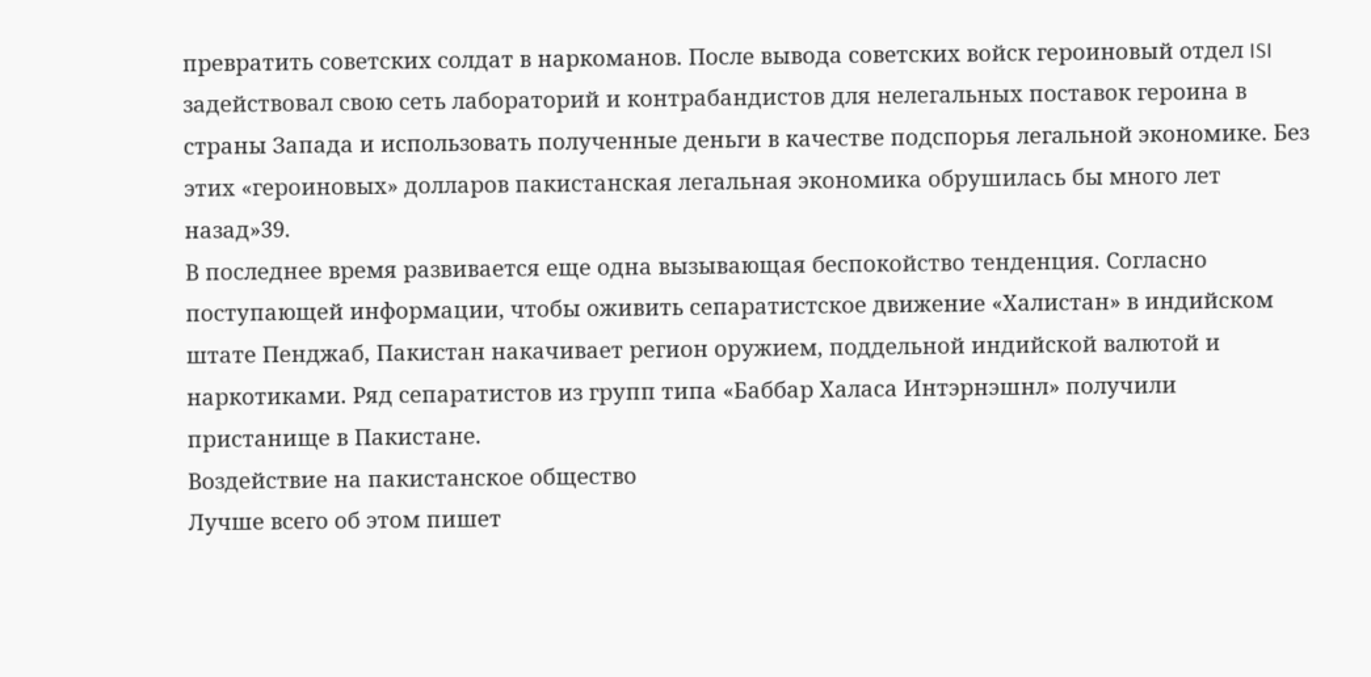превратить советских солдат в наркоманов. После вывода советских войск героиновый отдел ISI задействовал свою сеть лабораторий и контрабандистов для нелегальных поставок героина в страны Запада и использовать полученные деньги в качестве подспорья легальной экономике. Без этих «героиновых» долларов пакистанская легальная экономика обрушилась бы много лет назад»39.
В последнее время развивается еще одна вызывающая беспокойство тенденция. Согласно поступающей информации, чтобы оживить сепаратистское движение «Халистан» в индийском штате Пенджаб, Пакистан накачивает регион оружием, поддельной индийской валютой и наркотиками. Ряд сепаратистов из групп типа «Баббар Халаса Интэрнэшнл» получили пристанище в Пакистане.
Воздействие на пакистанское общество
Лучше всего об этом пишет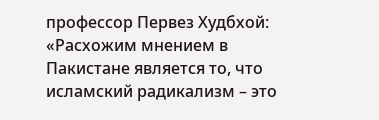профессор Первез Худбхой: «Расхожим мнением в Пакистане является то, что исламский радикализм – это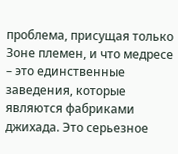проблема, присущая только Зоне племен, и что медресе – это единственные заведения, которые являются фабриками джихада. Это серьезное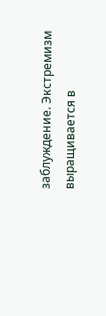заблуждение. Экстремизм выращивается в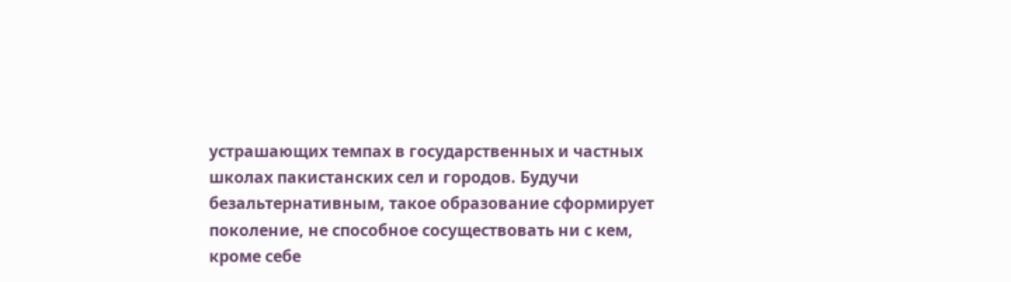устрашающих темпах в государственных и частных школах пакистанских сел и городов. Будучи безальтернативным, такое образование сформирует поколение, не способное сосуществовать ни с кем, кроме себе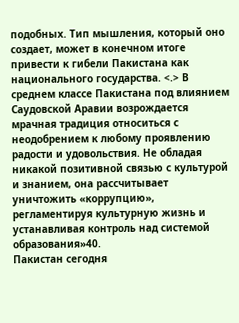подобных. Тип мышления, который оно создает, может в конечном итоге привести к гибели Пакистана как национального государства. <.> В среднем классе Пакистана под влиянием Саудовской Аравии возрождается мрачная традиция относиться с неодобрением к любому проявлению радости и удовольствия. Не обладая никакой позитивной связью с культурой и знанием, она рассчитывает уничтожить «коррупцию», регламентируя культурную жизнь и устанавливая контроль над системой образования»40.
Пакистан сегодня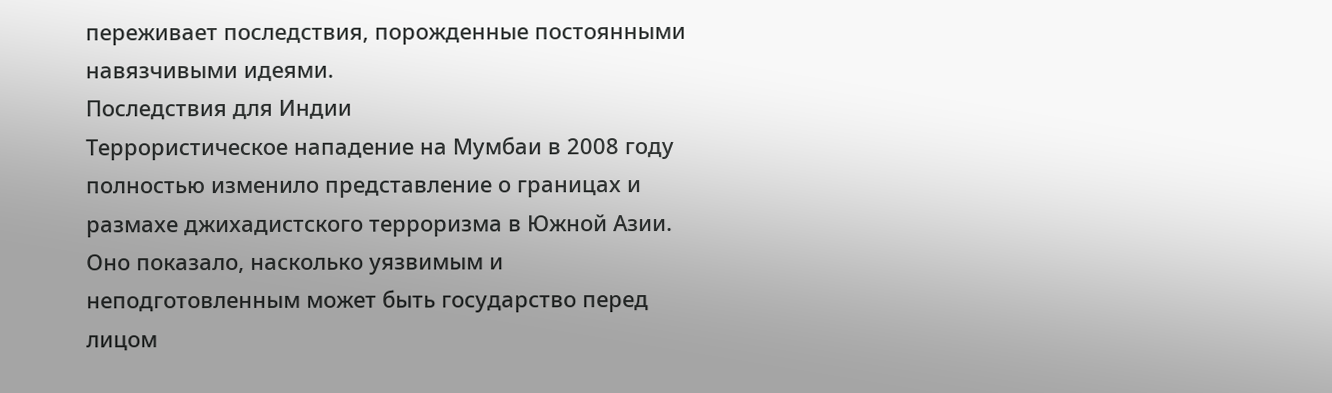переживает последствия, порожденные постоянными навязчивыми идеями.
Последствия для Индии
Террористическое нападение на Мумбаи в 2008 году полностью изменило представление о границах и размахе джихадистского терроризма в Южной Азии. Оно показало, насколько уязвимым и неподготовленным может быть государство перед лицом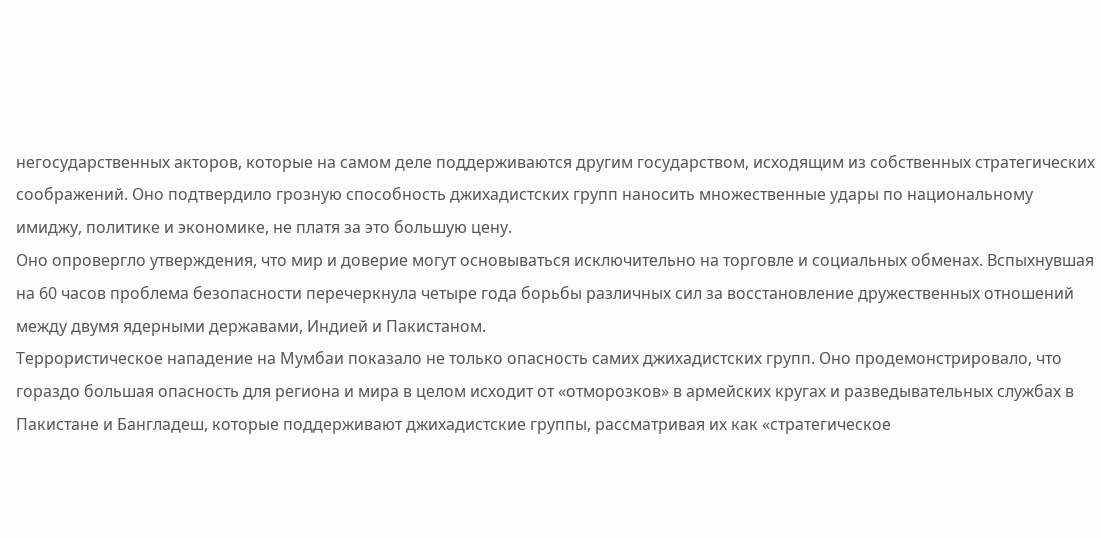негосударственных акторов, которые на самом деле поддерживаются другим государством, исходящим из собственных стратегических соображений. Оно подтвердило грозную способность джихадистских групп наносить множественные удары по национальному имиджу, политике и экономике, не платя за это большую цену.
Оно опровергло утверждения, что мир и доверие могут основываться исключительно на торговле и социальных обменах. Вспыхнувшая на 60 часов проблема безопасности перечеркнула четыре года борьбы различных сил за восстановление дружественных отношений между двумя ядерными державами, Индией и Пакистаном.
Террористическое нападение на Мумбаи показало не только опасность самих джихадистских групп. Оно продемонстрировало, что гораздо большая опасность для региона и мира в целом исходит от «отморозков» в армейских кругах и разведывательных службах в Пакистане и Бангладеш, которые поддерживают джихадистские группы, рассматривая их как «стратегическое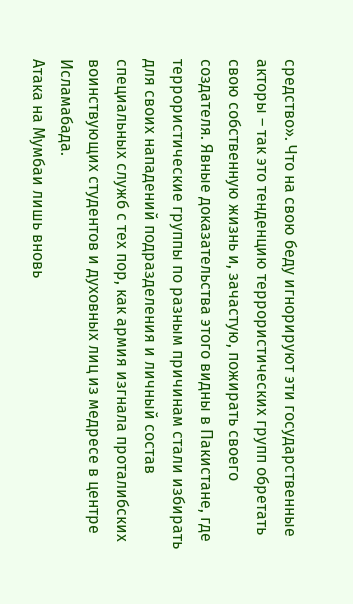средство». Что на свою беду игнорируют эти государственные акторы – так это тенденцию террористических групп обретать свою собственную жизнь и, зачастую, пожирать своего создателя. Явные доказательства этого видны в Пакистане, где террористические группы по разным причинам стали избирать для своих нападений подразделения и личный состав специальных служб с тех пор, как армия изгнала проталибских воинствующих студентов и духовных лиц из медресе в центре Исламабада.
Атака на Мумбаи лишь вновь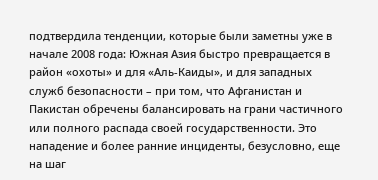подтвердила тенденции, которые были заметны уже в начале 2008 года: Южная Азия быстро превращается в район «охоты» и для «Аль-Каиды», и для западных служб безопасности – при том, что Афганистан и Пакистан обречены балансировать на грани частичного или полного распада своей государственности. Это нападение и более ранние инциденты, безусловно, еще на шаг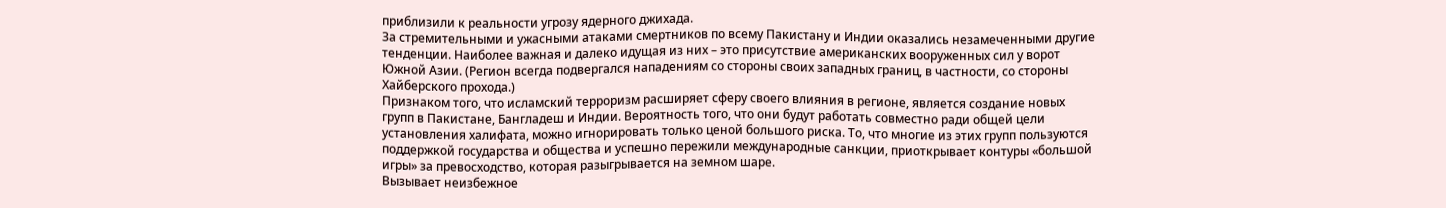приблизили к реальности угрозу ядерного джихада.
За стремительными и ужасными атаками смертников по всему Пакистану и Индии оказались незамеченными другие тенденции. Наиболее важная и далеко идущая из них – это присутствие американских вооруженных сил у ворот Южной Азии. (Регион всегда подвергался нападениям со стороны своих западных границ, в частности, со стороны Хайберского прохода.)
Признаком того, что исламский терроризм расширяет сферу своего влияния в регионе, является создание новых групп в Пакистане, Бангладеш и Индии. Вероятность того, что они будут работать совместно ради общей цели установления халифата, можно игнорировать только ценой большого риска. То, что многие из этих групп пользуются поддержкой государства и общества и успешно пережили международные санкции, приоткрывает контуры «большой игры» за превосходство, которая разыгрывается на земном шаре.
Вызывает неизбежное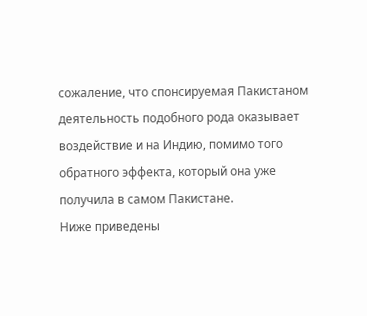сожаление, что спонсируемая Пакистаном деятельность подобного рода оказывает воздействие и на Индию, помимо того обратного эффекта, который она уже получила в самом Пакистане.
Ниже приведены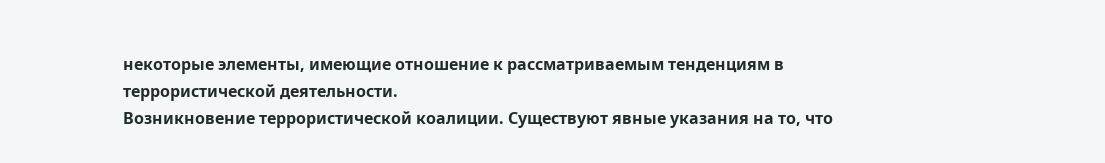некоторые элементы, имеющие отношение к рассматриваемым тенденциям в террористической деятельности.
Возникновение террористической коалиции. Существуют явные указания на то, что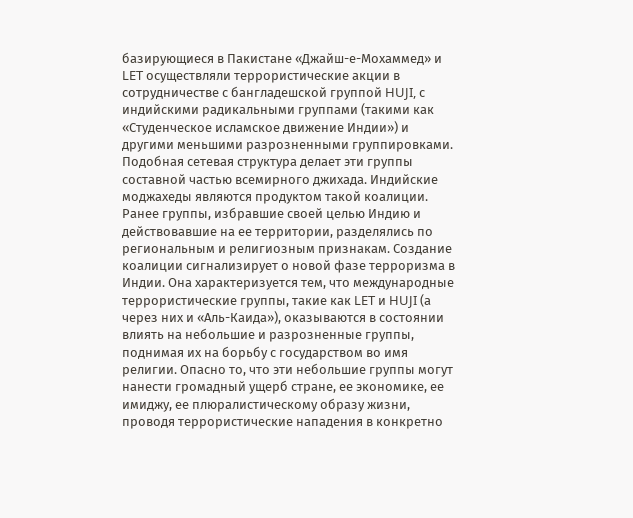базирующиеся в Пакистане «Джайш-е-Мохаммед» и LET осуществляли террористические акции в сотрудничестве с бангладешской группой HUJI, с индийскими радикальными группами (такими как «Студенческое исламское движение Индии») и другими меньшими разрозненными группировками. Подобная сетевая структура делает эти группы составной частью всемирного джихада. Индийские моджахеды являются продуктом такой коалиции. Ранее группы, избравшие своей целью Индию и действовавшие на ее территории, разделялись по региональным и религиозным признакам. Создание коалиции сигнализирует о новой фазе терроризма в Индии. Она характеризуется тем, что международные террористические группы, такие как LET и HUJI (а через них и «Аль-Каида»), оказываются в состоянии влиять на небольшие и разрозненные группы, поднимая их на борьбу с государством во имя религии. Опасно то, что эти небольшие группы могут нанести громадный ущерб стране, ее экономике, ее имиджу, ее плюралистическому образу жизни, проводя террористические нападения в конкретно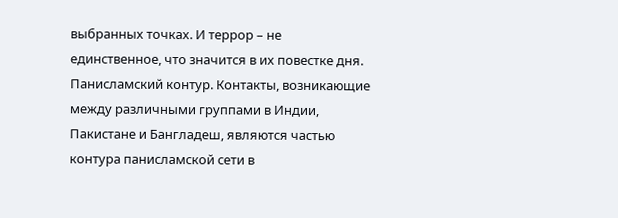выбранных точках. И террор – не единственное, что значится в их повестке дня.
Панисламский контур. Контакты, возникающие между различными группами в Индии, Пакистане и Бангладеш, являются частью контура панисламской сети в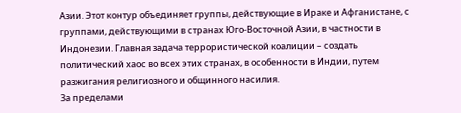Азии. Этот контур объединяет группы, действующие в Ираке и Афганистане, с группами, действующими в странах Юго-Восточной Азии, в частности в Индонезии. Главная задача террористической коалиции – создать политический хаос во всех этих странах, в особенности в Индии, путем разжигания религиозного и общинного насилия.
За пределами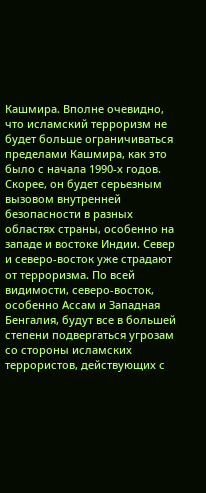Кашмира. Вполне очевидно, что исламский терроризм не будет больше ограничиваться пределами Кашмира, как это было с начала 1990-х годов. Скорее, он будет серьезным вызовом внутренней безопасности в разных областях страны, особенно на западе и востоке Индии. Север и северо-восток уже страдают от терроризма. По всей видимости, северо-восток, особенно Ассам и Западная Бенгалия, будут все в большей степени подвергаться угрозам со стороны исламских террористов, действующих с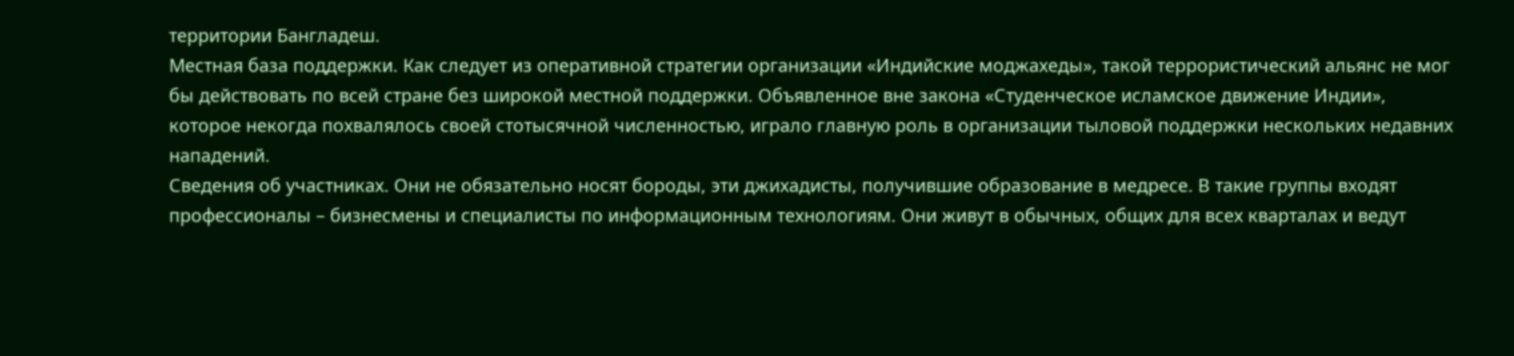территории Бангладеш.
Местная база поддержки. Как следует из оперативной стратегии организации «Индийские моджахеды», такой террористический альянс не мог бы действовать по всей стране без широкой местной поддержки. Объявленное вне закона «Студенческое исламское движение Индии», которое некогда похвалялось своей стотысячной численностью, играло главную роль в организации тыловой поддержки нескольких недавних нападений.
Сведения об участниках. Они не обязательно носят бороды, эти джихадисты, получившие образование в медресе. В такие группы входят профессионалы – бизнесмены и специалисты по информационным технологиям. Они живут в обычных, общих для всех кварталах и ведут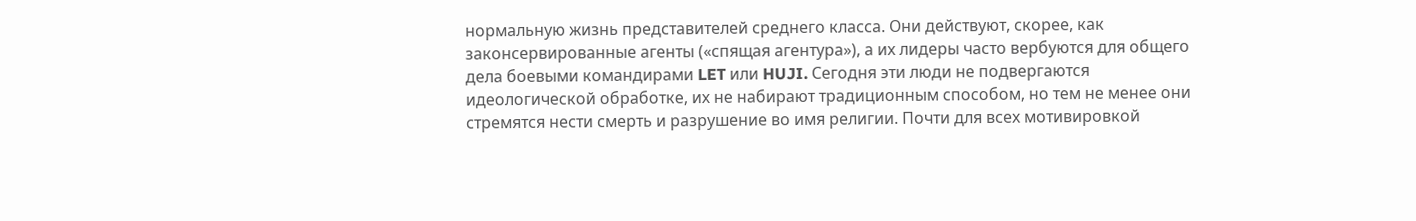нормальную жизнь представителей среднего класса. Они действуют, скорее, как законсервированные агенты («спящая агентура»), а их лидеры часто вербуются для общего дела боевыми командирами LET или HUJI. Сегодня эти люди не подвергаются идеологической обработке, их не набирают традиционным способом, но тем не менее они стремятся нести смерть и разрушение во имя религии. Почти для всех мотивировкой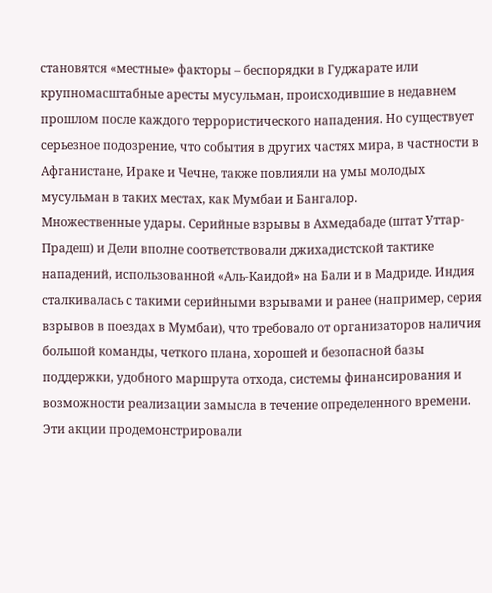становятся «местные» факторы – беспорядки в Гуджарате или крупномасштабные аресты мусульман, происходившие в недавнем прошлом после каждого террористического нападения. Но существует серьезное подозрение, что события в других частях мира, в частности в Афганистане, Ираке и Чечне, также повлияли на умы молодых мусульман в таких местах, как Мумбаи и Бангалор.
Множественные удары. Серийные взрывы в Ахмедабаде (штат Уттар-Прадеш) и Дели вполне соответствовали джихадистской тактике нападений, использованной «Аль-Каидой» на Бали и в Мадриде. Индия сталкивалась с такими серийными взрывами и ранее (например, серия взрывов в поездах в Мумбаи), что требовало от организаторов наличия большой команды, четкого плана, хорошей и безопасной базы поддержки, удобного маршрута отхода, системы финансирования и возможности реализации замысла в течение определенного времени. Эти акции продемонстрировали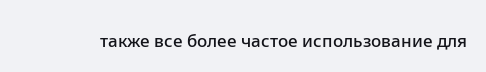также все более частое использование для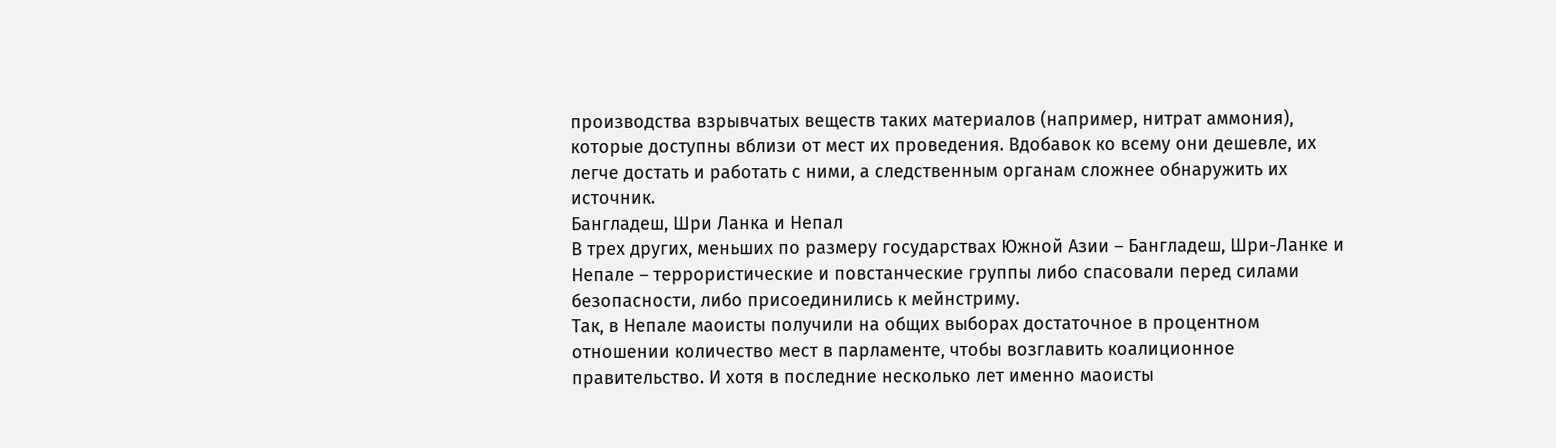производства взрывчатых веществ таких материалов (например, нитрат аммония), которые доступны вблизи от мест их проведения. Вдобавок ко всему они дешевле, их легче достать и работать с ними, а следственным органам сложнее обнаружить их источник.
Бангладеш, Шри Ланка и Непал
В трех других, меньших по размеру государствах Южной Азии – Бангладеш, Шри-Ланке и Непале – террористические и повстанческие группы либо спасовали перед силами безопасности, либо присоединились к мейнстриму.
Так, в Непале маоисты получили на общих выборах достаточное в процентном отношении количество мест в парламенте, чтобы возглавить коалиционное правительство. И хотя в последние несколько лет именно маоисты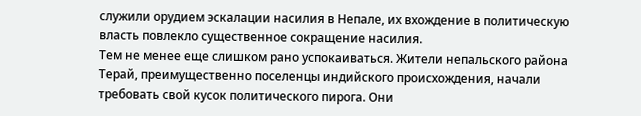служили орудием эскалации насилия в Непале, их вхождение в политическую власть повлекло существенное сокращение насилия.
Тем не менее еще слишком рано успокаиваться. Жители непальского района Терай, преимущественно поселенцы индийского происхождения, начали требовать свой кусок политического пирога. Они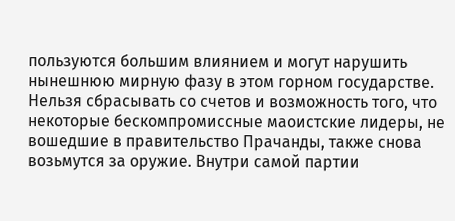пользуются большим влиянием и могут нарушить нынешнюю мирную фазу в этом горном государстве.
Нельзя сбрасывать со счетов и возможность того, что некоторые бескомпромиссные маоистские лидеры, не вошедшие в правительство Прачанды, также снова возьмутся за оружие. Внутри самой партии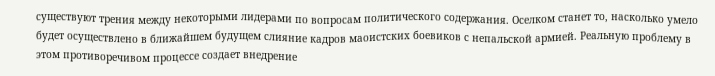существуют трения между некоторыми лидерами по вопросам политического содержания. Оселком станет то, насколько умело будет осуществлено в ближайшем будущем слияние кадров маоистских боевиков с непальской армией. Реальную проблему в этом противоречивом процессе создает внедрение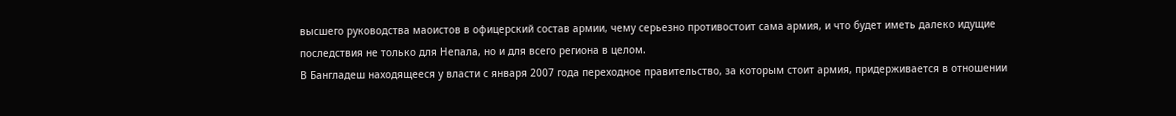высшего руководства маоистов в офицерский состав армии, чему серьезно противостоит сама армия, и что будет иметь далеко идущие последствия не только для Непала, но и для всего региона в целом.
В Бангладеш находящееся у власти с января 2007 года переходное правительство, за которым стоит армия, придерживается в отношении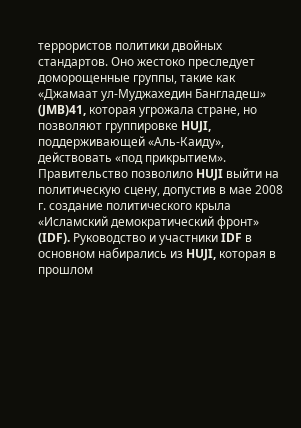террористов политики двойных стандартов. Оно жестоко преследует доморощенные группы, такие как «Джамаат ул-Муджахедин Бангладеш» (JMB)41, которая угрожала стране, но позволяют группировке HUJI, поддерживающей «Аль-Каиду», действовать «под прикрытием». Правительство позволило HUJI выйти на политическую сцену, допустив в мае 2008 г. создание политического крыла «Исламский демократический фронт» (IDF). Руководство и участники IDF в основном набирались из HUJI, которая в прошлом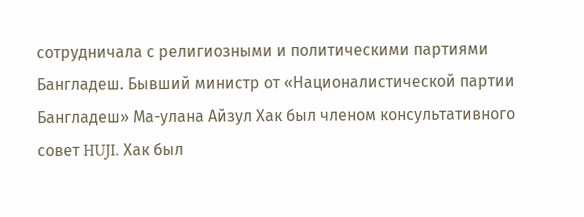сотрудничала с религиозными и политическими партиями Бангладеш. Бывший министр от «Националистической партии Бангладеш» Ма-улана Айзул Хак был членом консультативного совет HUJI. Хак был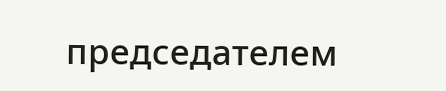председателем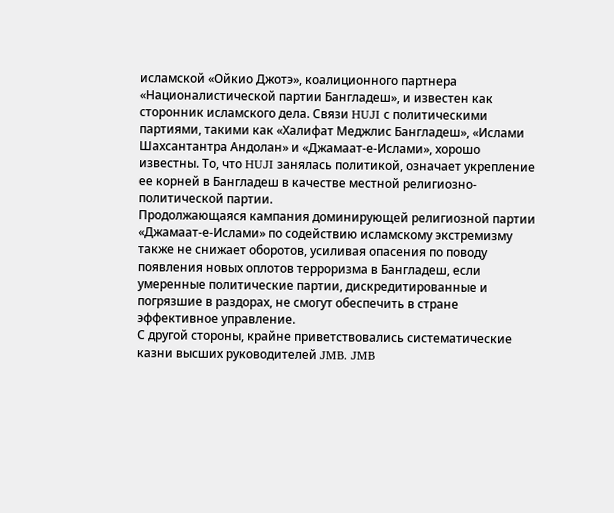исламской «Ойкио Джотэ», коалиционного партнера «Националистической партии Бангладеш», и известен как сторонник исламского дела. Связи HUJI с политическими партиями, такими как «Халифат Меджлис Бангладеш», «Ислами Шахсантантра Андолан» и «Джамаат-е-Ислами», хорошо известны. То, что HUJI занялась политикой, означает укрепление ее корней в Бангладеш в качестве местной религиозно-политической партии.
Продолжающаяся кампания доминирующей религиозной партии «Джамаат-е-Ислами» по содействию исламскому экстремизму также не снижает оборотов, усиливая опасения по поводу появления новых оплотов терроризма в Бангладеш, если умеренные политические партии, дискредитированные и погрязшие в раздорах, не смогут обеспечить в стране эффективное управление.
С другой стороны, крайне приветствовались систематические казни высших руководителей JMB. JMB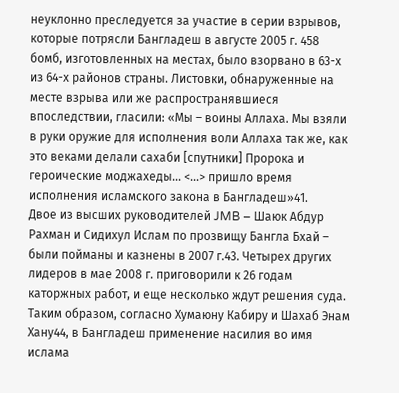неуклонно преследуется за участие в серии взрывов, которые потрясли Бангладеш в августе 2005 г. 458 бомб, изготовленных на местах, было взорвано в 63-х из 64-х районов страны. Листовки, обнаруженные на месте взрыва или же распространявшиеся впоследствии, гласили: «Мы – воины Аллаха. Мы взяли в руки оружие для исполнения воли Аллаха так же, как это веками делали сахаби [спутники] Пророка и героические моджахеды… <…> пришло время исполнения исламского закона в Бангладеш»41.
Двое из высших руководителей JMB – Шаюк Абдур Рахман и Сидихул Ислам по прозвищу Бангла Бхай – были пойманы и казнены в 2007 г.43. Четырех других лидеров в мае 2008 г. приговорили к 26 годам каторжных работ, и еще несколько ждут решения суда.
Таким образом, согласно Хумаюну Кабиру и Шахаб Энам Хану44, в Бангладеш применение насилия во имя ислама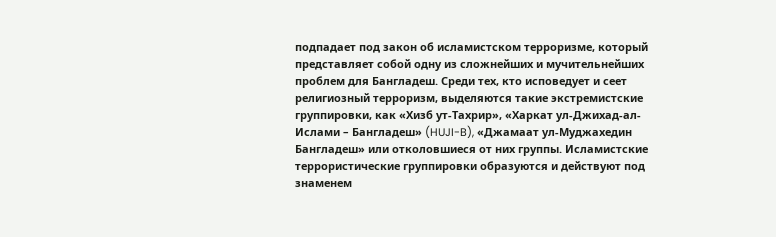подпадает под закон об исламистском терроризме, который представляет собой одну из сложнейших и мучительнейших проблем для Бангладеш. Среди тех, кто исповедует и сеет религиозный терроризм, выделяются такие экстремистские группировки, как «Хизб ут-Тахрир», «Харкат ул-Джихад-ал-Ислами – Бангладеш» (HUJI-B), «Джамаат ул-Муджахедин Бангладеш» или отколовшиеся от них группы. Исламистские террористические группировки образуются и действуют под знаменем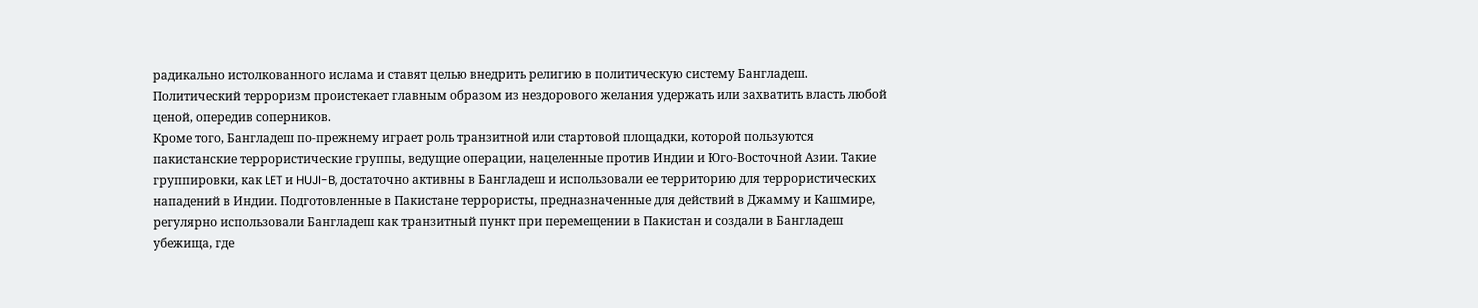радикально истолкованного ислама и ставят целью внедрить религию в политическую систему Бангладеш. Политический терроризм проистекает главным образом из нездорового желания удержать или захватить власть любой ценой, опередив соперников.
Кроме того, Бангладеш по-прежнему играет роль транзитной или стартовой площадки, которой пользуются пакистанские террористические группы, ведущие операции, нацеленные против Индии и Юго-Восточной Азии. Такие группировки, как LET и HUJI-B, достаточно активны в Бангладеш и использовали ее территорию для террористических нападений в Индии. Подготовленные в Пакистане террористы, предназначенные для действий в Джамму и Кашмире, регулярно использовали Бангладеш как транзитный пункт при перемещении в Пакистан и создали в Бангладеш убежища, где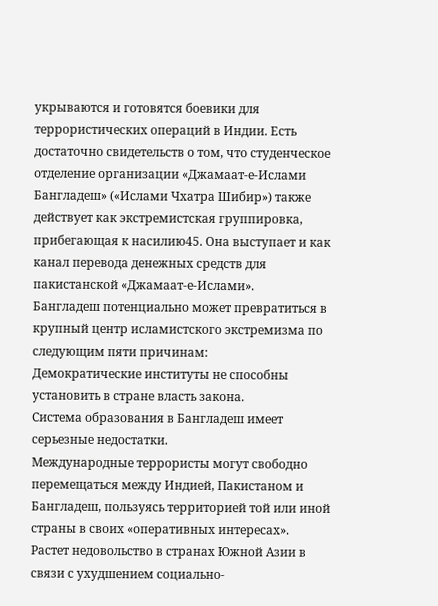укрываются и готовятся боевики для террористических операций в Индии. Есть достаточно свидетельств о том, что студенческое отделение организации «Джамаат-е-Ислами Бангладеш» («Ислами Чхатра Шибир») также действует как экстремистская группировка, прибегающая к насилию45. Она выступает и как канал перевода денежных средств для пакистанской «Джамаат-е-Ислами».
Бангладеш потенциально может превратиться в крупный центр исламистского экстремизма по следующим пяти причинам:
Демократические институты не способны установить в стране власть закона.
Система образования в Бангладеш имеет серьезные недостатки.
Международные террористы могут свободно перемещаться между Индией, Пакистаном и Бангладеш, пользуясь территорией той или иной страны в своих «оперативных интересах».
Растет недовольство в странах Южной Азии в связи с ухудшением социально-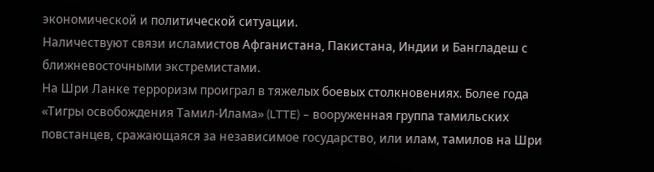экономической и политической ситуации.
Наличествуют связи исламистов Афганистана, Пакистана, Индии и Бангладеш с ближневосточными экстремистами.
На Шри Ланке терроризм проиграл в тяжелых боевых столкновениях. Более года «Тигры освобождения Тамил-Илама» (LTTE) – вооруженная группа тамильских повстанцев, сражающаяся за независимое государство, или илам, тамилов на Шри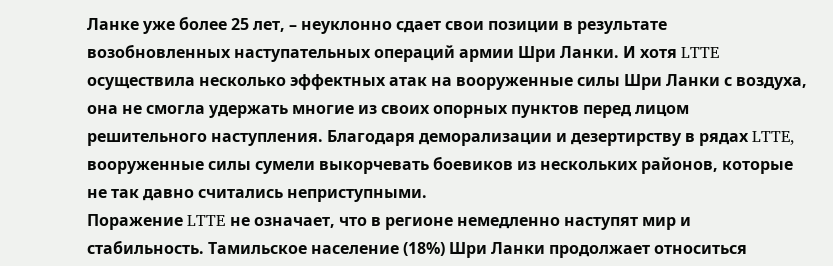Ланке уже более 25 лет, – неуклонно сдает свои позиции в результате возобновленных наступательных операций армии Шри Ланки. И хотя LTTE осуществила несколько эффектных атак на вооруженные силы Шри Ланки с воздуха, она не смогла удержать многие из своих опорных пунктов перед лицом решительного наступления. Благодаря деморализации и дезертирству в рядах LTTE, вооруженные силы сумели выкорчевать боевиков из нескольких районов, которые не так давно считались неприступными.
Поражение LTTE не означает, что в регионе немедленно наступят мир и стабильность. Тамильское население (18%) Шри Ланки продолжает относиться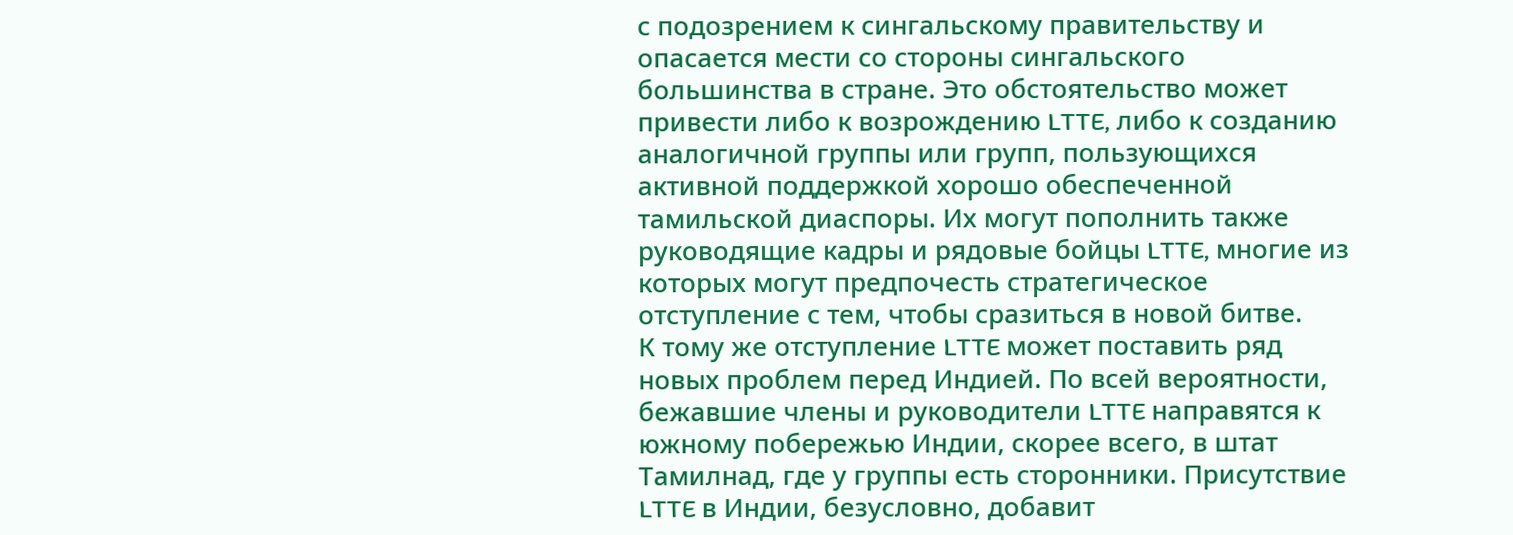с подозрением к сингальскому правительству и опасается мести со стороны сингальского большинства в стране. Это обстоятельство может привести либо к возрождению LTTE, либо к созданию аналогичной группы или групп, пользующихся активной поддержкой хорошо обеспеченной тамильской диаспоры. Их могут пополнить также руководящие кадры и рядовые бойцы LTTE, многие из которых могут предпочесть стратегическое отступление с тем, чтобы сразиться в новой битве.
К тому же отступление LTTE может поставить ряд новых проблем перед Индией. По всей вероятности, бежавшие члены и руководители LTTE направятся к южному побережью Индии, скорее всего, в штат Тамилнад, где у группы есть сторонники. Присутствие LTTE в Индии, безусловно, добавит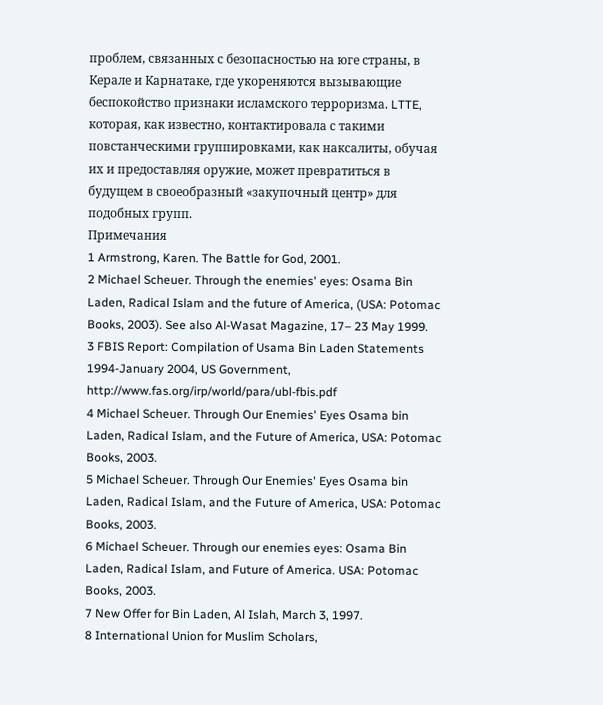проблем, связанных с безопасностью на юге страны, в Керале и Карнатаке, где укореняются вызывающие беспокойство признаки исламского терроризма. LTTE, которая, как известно, контактировала с такими повстанческими группировками, как наксалиты, обучая их и предоставляя оружие, может превратиться в будущем в своеобразный «закупочный центр» для подобных групп.
Примечания
1 Armstrong, Karen. The Battle for God, 2001.
2 Michael Scheuer. Through the enemies' eyes: Osama Bin Laden, Radical Islam and the future of America, (USA: Potomac Books, 2003). See also Al-Wasat Magazine, 17– 23 May 1999.
3 FBIS Report: Compilation of Usama Bin Laden Statements 1994-January 2004, US Government, http://www.fas.org/irp/world/para/ubl-fbis.pdf
4 Michael Scheuer. Through Our Enemies' Eyes Osama bin Laden, Radical Islam, and the Future of America, USA: Potomac Books, 2003.
5 Michael Scheuer. Through Our Enemies' Eyes Osama bin Laden, Radical Islam, and the Future of America, USA: Potomac Books, 2003.
6 Michael Scheuer. Through our enemies eyes: Osama Bin Laden, Radical Islam, and Future of America. USA: Potomac Books, 2003.
7 New Offer for Bin Laden, Al Islah, March 3, 1997.
8 International Union for Muslim Scholars,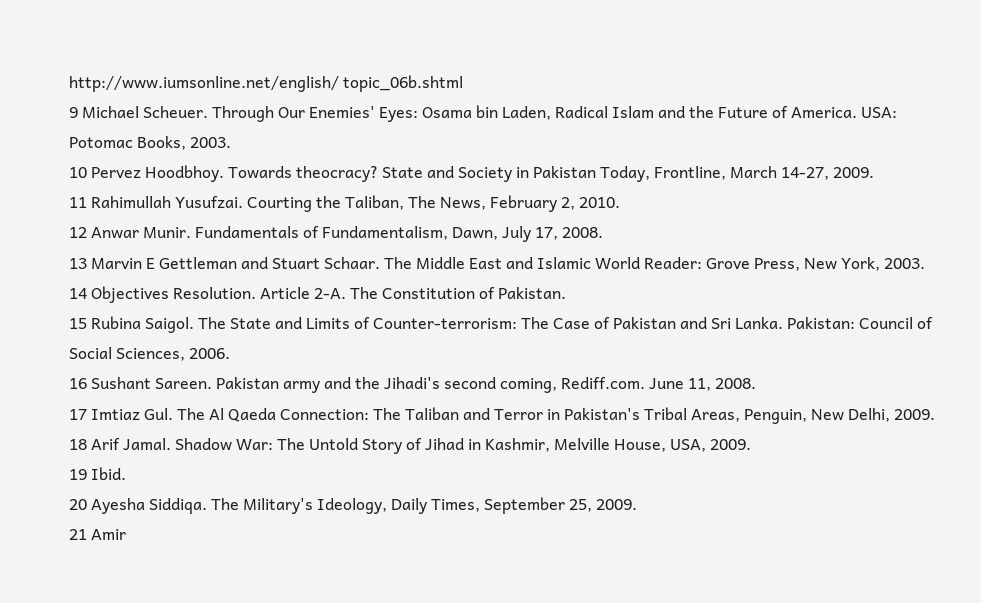http://www.iumsonline.net/english/ topic_06b.shtml
9 Michael Scheuer. Through Our Enemies' Eyes: Osama bin Laden, Radical Islam and the Future of America. USA: Potomac Books, 2003.
10 Pervez Hoodbhoy. Towards theocracy? State and Society in Pakistan Today, Frontline, March 14-27, 2009.
11 Rahimullah Yusufzai. Courting the Taliban, The News, February 2, 2010.
12 Anwar Munir. Fundamentals of Fundamentalism, Dawn, July 17, 2008.
13 Marvin E Gettleman and Stuart Schaar. The Middle East and Islamic World Reader: Grove Press, New York, 2003.
14 Objectives Resolution. Article 2-A. The Constitution of Pakistan.
15 Rubina Saigol. The State and Limits of Counter-terrorism: The Case of Pakistan and Sri Lanka. Pakistan: Council of Social Sciences, 2006.
16 Sushant Sareen. Pakistan army and the Jihadi's second coming, Rediff.com. June 11, 2008.
17 Imtiaz Gul. The Al Qaeda Connection: The Taliban and Terror in Pakistan's Tribal Areas, Penguin, New Delhi, 2009.
18 Arif Jamal. Shadow War: The Untold Story of Jihad in Kashmir, Melville House, USA, 2009.
19 Ibid.
20 Ayesha Siddiqa. The Military's Ideology, Daily Times, September 25, 2009.
21 Amir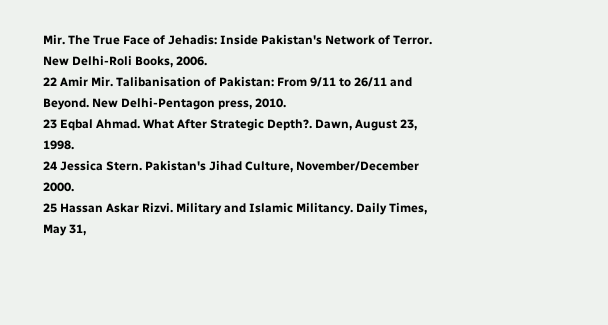Mir. The True Face of Jehadis: Inside Pakistan's Network of Terror. New Delhi-Roli Books, 2006.
22 Amir Mir. Talibanisation of Pakistan: From 9/11 to 26/11 and Beyond. New Delhi-Pentagon press, 2010.
23 Eqbal Ahmad. What After Strategic Depth?. Dawn, August 23, 1998.
24 Jessica Stern. Pakistan's Jihad Culture, November/December 2000.
25 Hassan Askar Rizvi. Military and Islamic Militancy. Daily Times, May 31,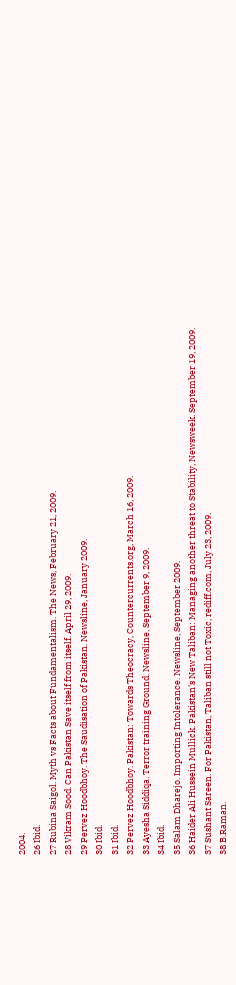2004.
26 Ibid.
27 Rubina Saigol. Myth vs Facts about Fundamentalism. The News, February 21, 2009.
28 Vikram Sood. Can Pakistan Save itself from itself. April 29, 2009.
29 Pervez Hoodbhoy. The Saudisation of Pakistan. Newsline, January 2009.
30 Ibid.
31 Ibid.
32 Pervez Hoodbhoy. Pakistan: Towards Theocracy, Countercurrents.org, March 16, 2009.
33 Ayesha Siddiqa. Terror training Ground. Newsline, September 9, 2009.
34 Ibid.
35 Salam Dharejo. Importing Intolerance. Newsline, September 2009.
36 Haider Ali Hussein Mullick. Pakistan's New Taliban: Managing another threat to Stability, Newsweek. September 19, 2009.
37 Sushant Sareen. For Pakistan, Taliban still not Toxic, rediff.com, July 23, 2009.
38 B.Raman.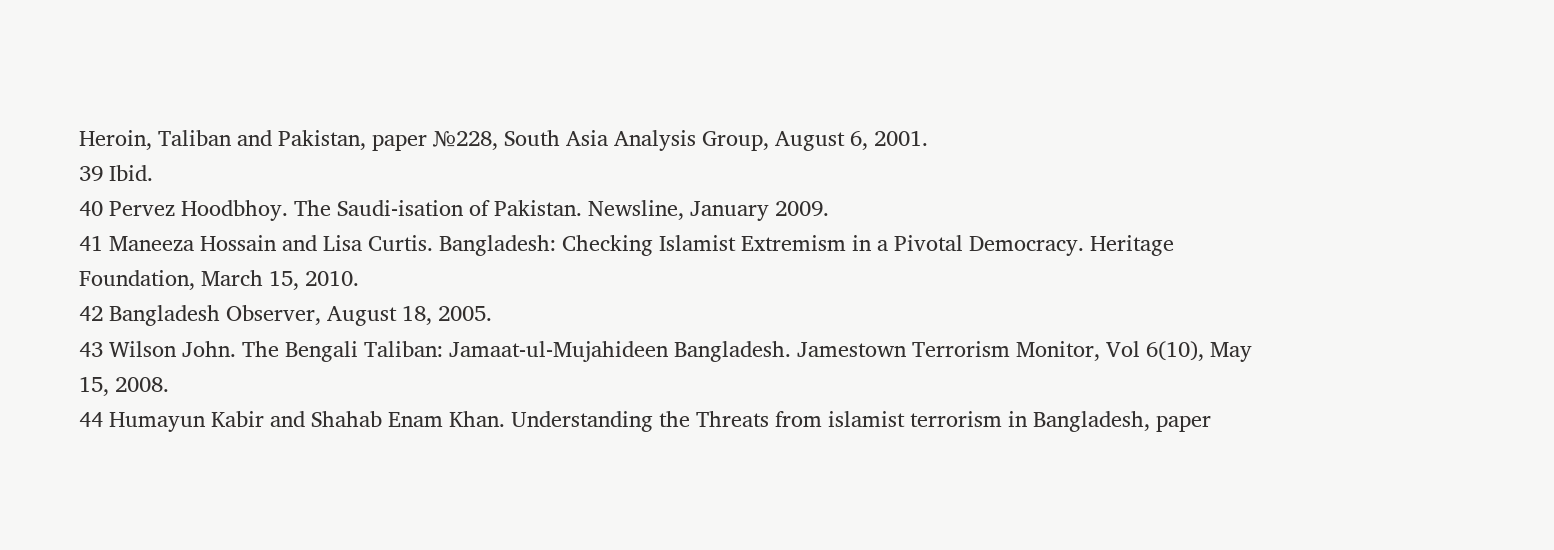Heroin, Taliban and Pakistan, paper №228, South Asia Analysis Group, August 6, 2001.
39 Ibid.
40 Pervez Hoodbhoy. The Saudi-isation of Pakistan. Newsline, January 2009.
41 Maneeza Hossain and Lisa Curtis. Bangladesh: Checking Islamist Extremism in a Pivotal Democracy. Heritage Foundation, March 15, 2010.
42 Bangladesh Observer, August 18, 2005.
43 Wilson John. The Bengali Taliban: Jamaat-ul-Mujahideen Bangladesh. Jamestown Terrorism Monitor, Vol 6(10), May 15, 2008.
44 Humayun Kabir and Shahab Enam Khan. Understanding the Threats from islamist terrorism in Bangladesh, paper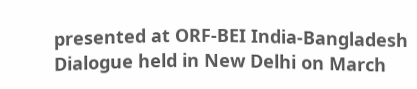presented at ORF-BEI India-Bangladesh Dialogue held in New Delhi on March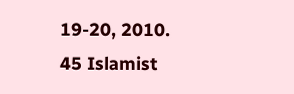19-20, 2010.
45 Islamist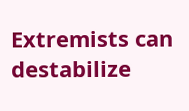Extremists can destabilize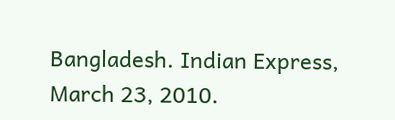Bangladesh. Indian Express, March 23, 2010.